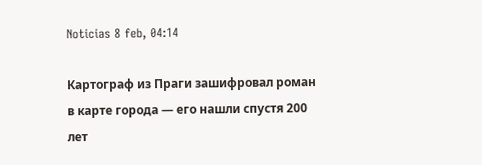Noticias 8 feb, 04:14

Картограф из Праги зашифровал роман в карте города — его нашли спустя 200 лет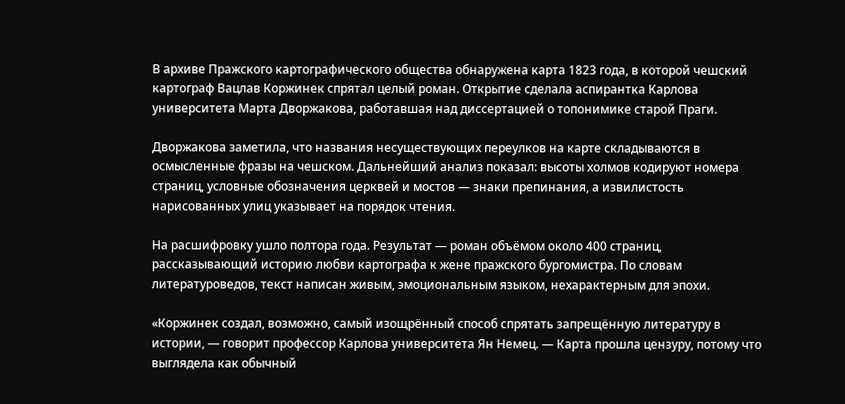В архиве Пражского картографического общества обнаружена карта 1823 года, в которой чешский картограф Вацлав Коржинек спрятал целый роман. Открытие сделала аспирантка Карлова университета Марта Дворжакова, работавшая над диссертацией о топонимике старой Праги.

Дворжакова заметила, что названия несуществующих переулков на карте складываются в осмысленные фразы на чешском. Дальнейший анализ показал: высоты холмов кодируют номера страниц, условные обозначения церквей и мостов — знаки препинания, а извилистость нарисованных улиц указывает на порядок чтения.

На расшифровку ушло полтора года. Результат — роман объёмом около 400 страниц, рассказывающий историю любви картографа к жене пражского бургомистра. По словам литературоведов, текст написан живым, эмоциональным языком, нехарактерным для эпохи.

«Коржинек создал, возможно, самый изощрённый способ спрятать запрещённую литературу в истории, — говорит профессор Карлова университета Ян Немец. — Карта прошла цензуру, потому что выглядела как обычный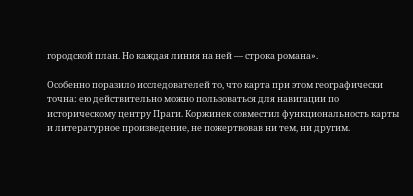городской план. Но каждая линия на ней — строка романа».

Особенно поразило исследователей то, что карта при этом географически точна: ею действительно можно пользоваться для навигации по историческому центру Праги. Коржинек совместил функциональность карты и литературное произведение, не пожертвовав ни тем, ни другим.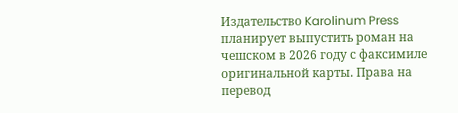Издательство Karolinum Press планирует выпустить роман на чешском в 2026 году с факсимиле оригинальной карты. Права на перевод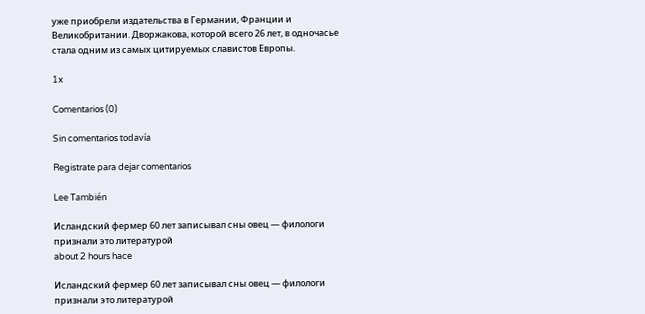уже приобрели издательства в Германии, Франции и Великобритании. Дворжакова, которой всего 26 лет, в одночасье стала одним из самых цитируемых славистов Европы.

1x

Comentarios (0)

Sin comentarios todavía

Registrate para dejar comentarios

Lee También

Исландский фермер 60 лет записывал сны овец — филологи признали это литературой
about 2 hours hace

Исландский фермер 60 лет записывал сны овец — филологи признали это литературой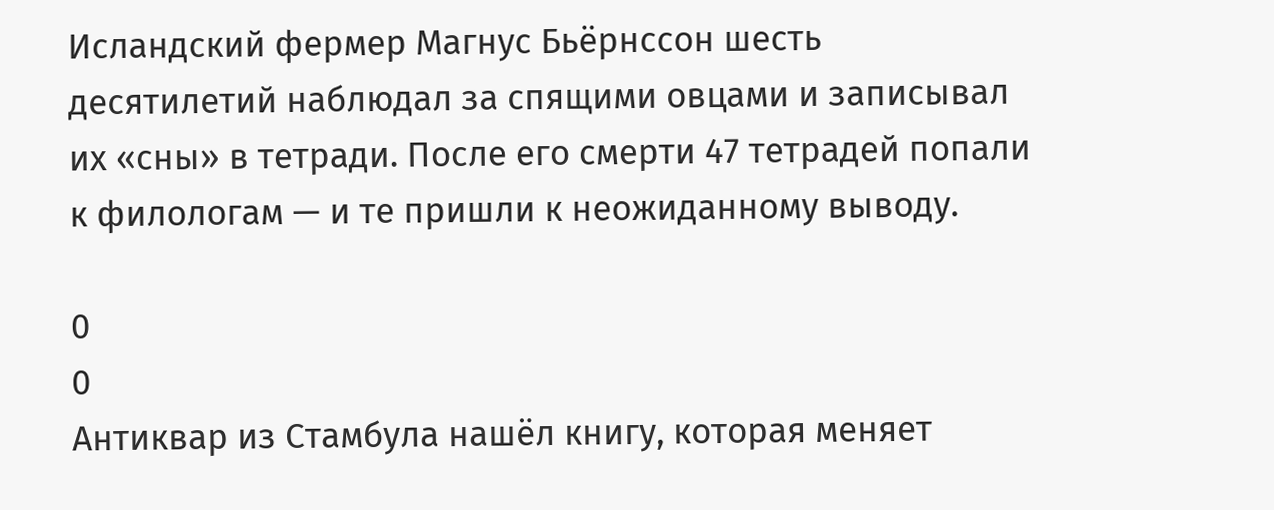Исландский фермер Магнус Бьёрнссон шесть десятилетий наблюдал за спящими овцами и записывал их «сны» в тетради. После его смерти 47 тетрадей попали к филологам — и те пришли к неожиданному выводу.

0
0
Антиквар из Стамбула нашёл книгу, которая меняет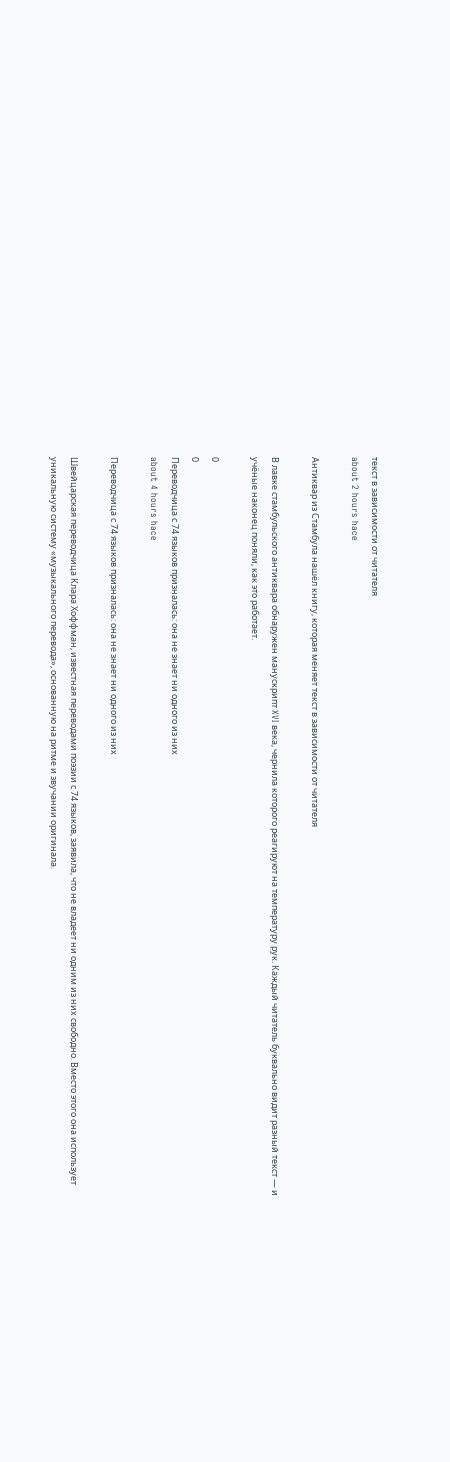текст в зависимости от читателя
about 2 hours hace

Антиквар из Стамбула нашёл книгу, которая меняет текст в зависимости от читателя

В лавке стамбульского антиквара обнаружен манускрипт XVI века, чернила которого реагируют на температуру рук. Каждый читатель буквально видит разный текст — и учёные наконец поняли, как это работает.

0
0
Переводчица с 74 языков призналась: она не знает ни одного из них
about 4 hours hace

Переводчица с 74 языков призналась: она не знает ни одного из них

Швейцарская переводчица Клара Хоффман, известная переводами поэзии с 74 языков, заявила, что не владеет ни одним из них свободно. Вместо этого она использует уникальную систему «музыкального перевода», основанную на ритме и звучании оригинала.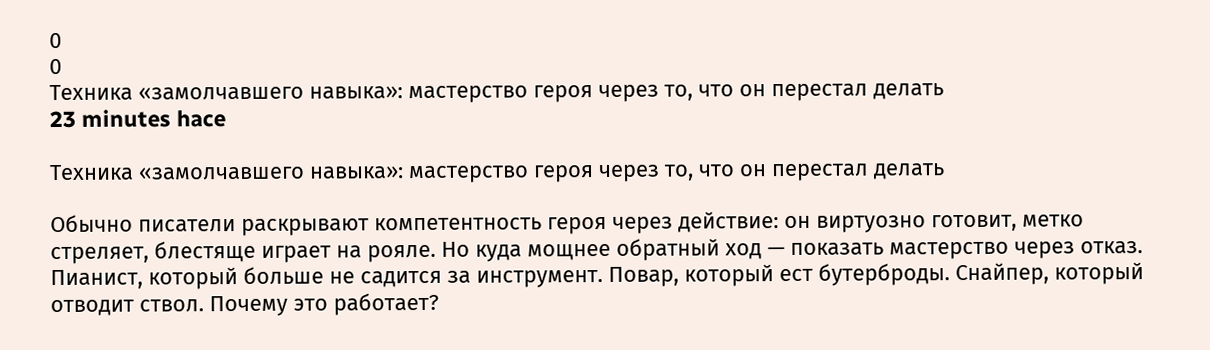0
0
Техника «замолчавшего навыка»: мастерство героя через то, что он перестал делать
23 minutes hace

Техника «замолчавшего навыка»: мастерство героя через то, что он перестал делать

Обычно писатели раскрывают компетентность героя через действие: он виртуозно готовит, метко стреляет, блестяще играет на рояле. Но куда мощнее обратный ход — показать мастерство через отказ. Пианист, который больше не садится за инструмент. Повар, который ест бутерброды. Снайпер, который отводит ствол. Почему это работает?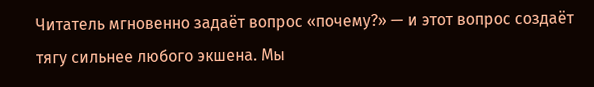Читатель мгновенно задаёт вопрос «почему?» — и этот вопрос создаёт тягу сильнее любого экшена. Мы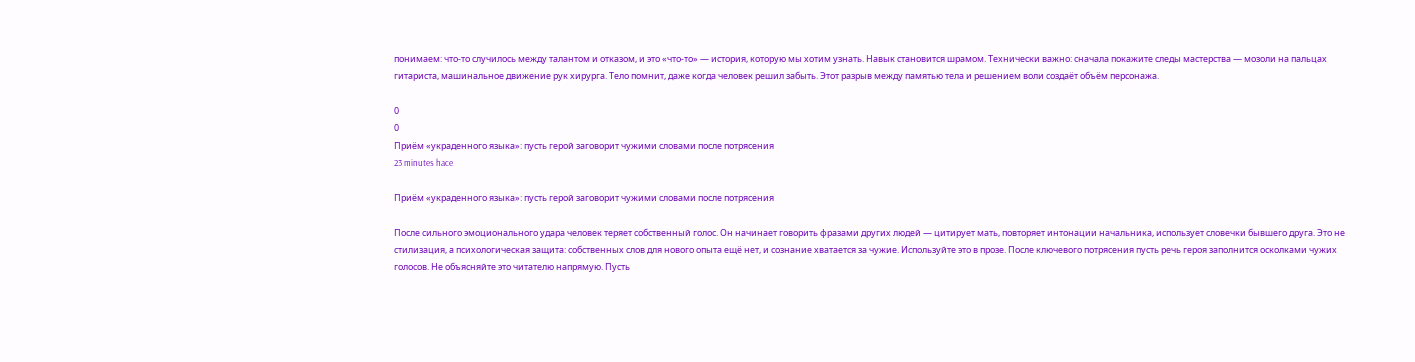понимаем: что-то случилось между талантом и отказом, и это «что-то» — история, которую мы хотим узнать. Навык становится шрамом. Технически важно: сначала покажите следы мастерства — мозоли на пальцах гитариста, машинальное движение рук хирурга. Тело помнит, даже когда человек решил забыть. Этот разрыв между памятью тела и решением воли создаёт объём персонажа.

0
0
Приём «украденного языка»: пусть герой заговорит чужими словами после потрясения
23 minutes hace

Приём «украденного языка»: пусть герой заговорит чужими словами после потрясения

После сильного эмоционального удара человек теряет собственный голос. Он начинает говорить фразами других людей — цитирует мать, повторяет интонации начальника, использует словечки бывшего друга. Это не стилизация, а психологическая защита: собственных слов для нового опыта ещё нет, и сознание хватается за чужие. Используйте это в прозе. После ключевого потрясения пусть речь героя заполнится осколками чужих голосов. Не объясняйте это читателю напрямую. Пусть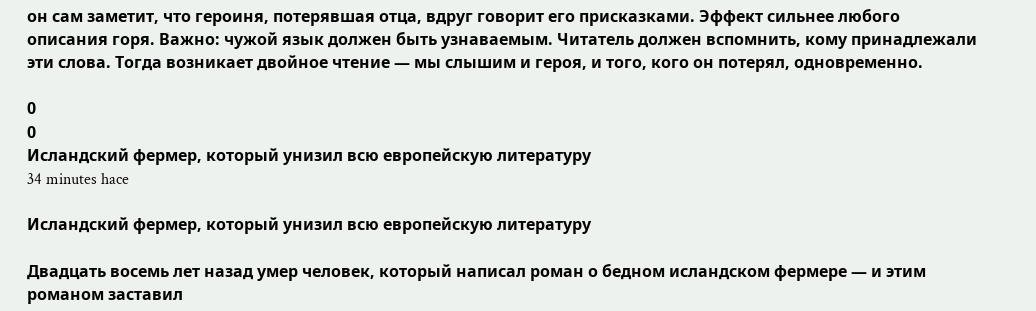он сам заметит, что героиня, потерявшая отца, вдруг говорит его присказками. Эффект сильнее любого описания горя. Важно: чужой язык должен быть узнаваемым. Читатель должен вспомнить, кому принадлежали эти слова. Тогда возникает двойное чтение — мы слышим и героя, и того, кого он потерял, одновременно.

0
0
Исландский фермер, который унизил всю европейскую литературу
34 minutes hace

Исландский фермер, который унизил всю европейскую литературу

Двадцать восемь лет назад умер человек, который написал роман о бедном исландском фермере — и этим романом заставил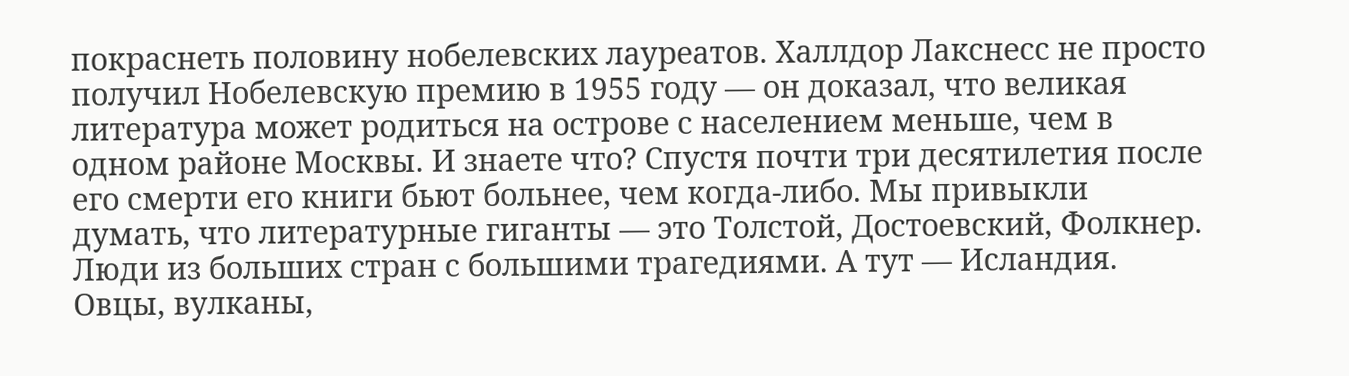покраснеть половину нобелевских лауреатов. Халлдор Лакснесс не просто получил Нобелевскую премию в 1955 году — он доказал, что великая литература может родиться на острове с населением меньше, чем в одном районе Москвы. И знаете что? Спустя почти три десятилетия после его смерти его книги бьют больнее, чем когда-либо. Мы привыкли думать, что литературные гиганты — это Толстой, Достоевский, Фолкнер. Люди из больших стран с большими трагедиями. А тут — Исландия. Овцы, вулканы,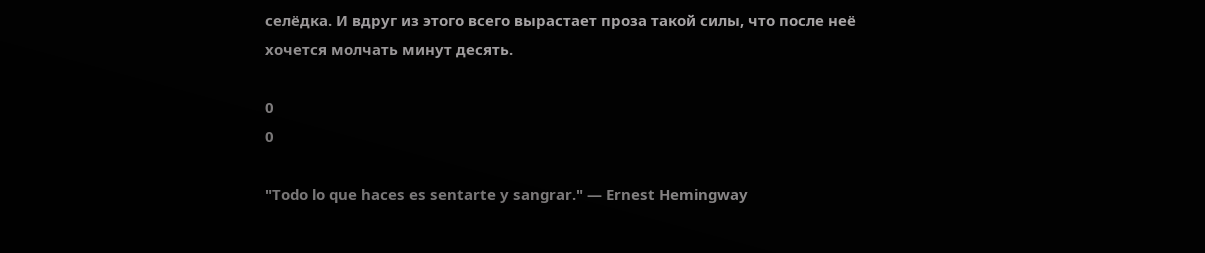селёдка. И вдруг из этого всего вырастает проза такой силы, что после неё хочется молчать минут десять.

0
0

"Todo lo que haces es sentarte y sangrar." — Ernest Hemingway